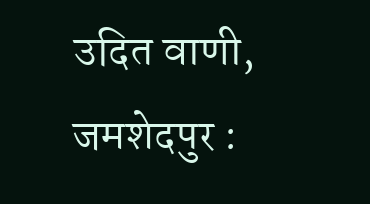उदित वाणी, जमशेदपुर :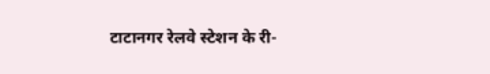टाटानगर रेलवे स्टेशन के री-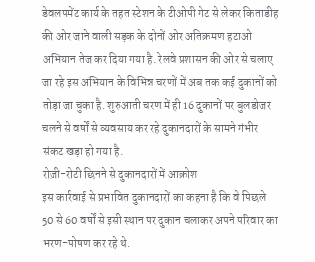डेवलपमेंट कार्य के तहत स्टेशन के टीओपी गेट से लेकर किताडीह की ओर जाने वाली सड़क के दोनों ओर अतिक्रमण हटाओ अभियान तेज कर दिया गया है. रेलवे प्रशासन की ओर से चलाए जा रहे इस अभियान के विभिन्न चरणों में अब तक कई दुकानों को तोड़ा जा चुका है. शुरुआती चरण में ही 16 दुकानों पर बुलडोजर चलने से वर्षों से व्यवसाय कर रहे दुकानदारों के सामने गंभीर संकट खड़ा हो गया है.
रोज़ी-रोटी छिनने से दुकानदारों में आक्रोश
इस कार्रवाई से प्रभावित दुकानदारों का कहना है कि वे पिछले 50 से 60 वर्षों से इसी स्थान पर दुकान चलाकर अपने परिवार का भरण-पोषण कर रहे थे.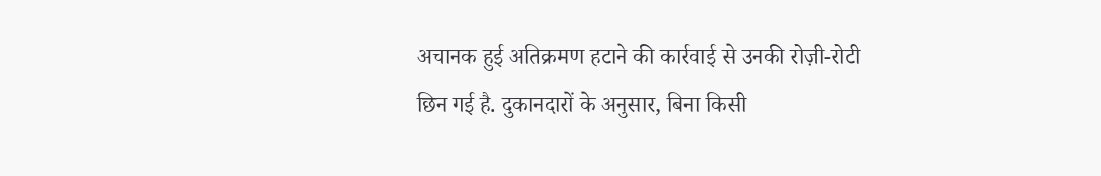अचानक हुई अतिक्रमण हटाने की कार्रवाई से उनकी रोज़ी-रोटी छिन गई है. दुकानदारों के अनुसार, बिना किसी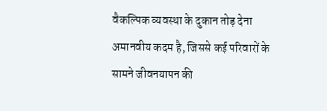वैकल्पिक व्यवस्था के दुकान तोड़ देना अमानवीय कदम है, जिससे कई परिवारों के सामने जीवनयापन की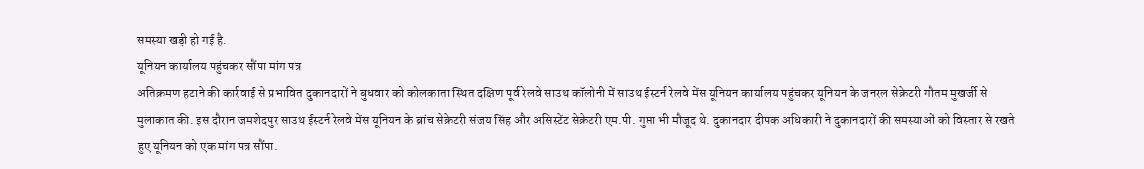समस्या खड़ी हो गई है.
यूनियन कार्यालय पहुंचकर सौंपा मांग पत्र
अतिक्रमण हटाने की कार्रवाई से प्रभावित दुकानदारों ने बुधवार को कोलकाता स्थित दक्षिण पूर्व रेलवे साउथ कॉलोनी में साउथ ईस्टर्न रेलवे मेंस यूनियन कार्यालय पहुंचकर यूनियन के जनरल सेक्रेटरी गौतम मुखर्जी से मुलाकात की. इस दौरान जमशेदपुर साउथ ईस्टर्न रेलवे मेंस यूनियन के ब्रांच सेक्रेटरी संजय सिंह और असिस्टेंट सेक्रेटरी एम.पी. गुप्ता भी मौजूद थे. दुकानदार दीपक अधिकारी ने दुकानदारों की समस्याओं को विस्तार से रखते हुए यूनियन को एक मांग पत्र सौंपा.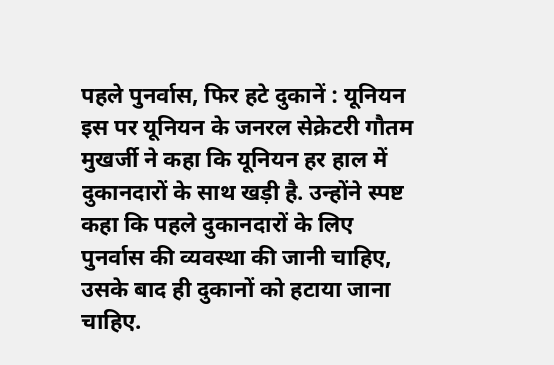पहले पुनर्वास, फिर हटे दुकानें : यूनियन
इस पर यूनियन के जनरल सेक्रेटरी गौतम मुखर्जी ने कहा कि यूनियन हर हाल में दुकानदारों के साथ खड़ी है. उन्होंने स्पष्ट कहा कि पहले दुकानदारों के लिए पुनर्वास की व्यवस्था की जानी चाहिए, उसके बाद ही दुकानों को हटाया जाना चाहिए.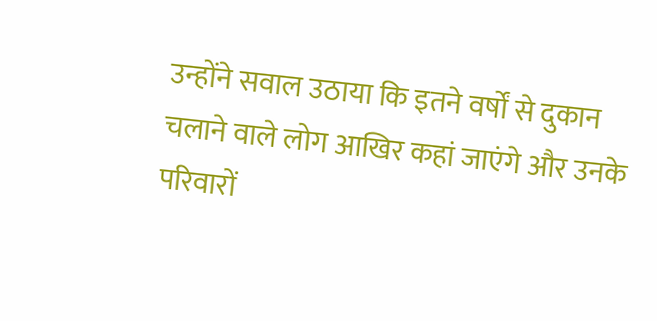उन्होंने सवाल उठाया कि इतने वर्षों से दुकान चलाने वाले लोग आखिर कहां जाएंगे और उनके परिवारों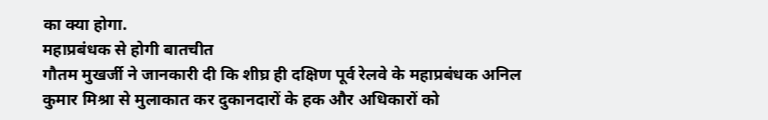का क्या होगा.
महाप्रबंधक से होगी बातचीत
गौतम मुखर्जी ने जानकारी दी कि शीघ्र ही दक्षिण पूर्व रेलवे के महाप्रबंधक अनिल कुमार मिश्रा से मुलाकात कर दुकानदारों के हक और अधिकारों को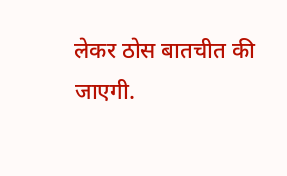लेकर ठोस बातचीत की जाएगी.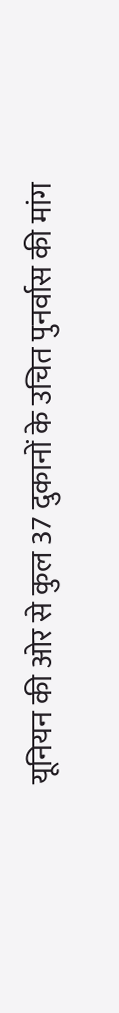यूनियन की ओर से कुल 37 दुकानों के उचित पुनर्वास की मांग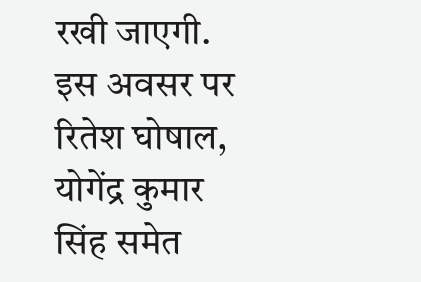रखी जाएगी. इस अवसर पर रितेश घोषाल, योगेंद्र कुमार सिंह समेत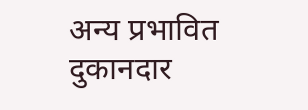अन्य प्रभावित दुकानदार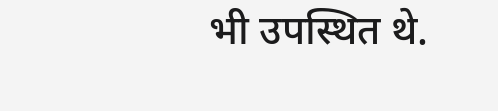भी उपस्थित थे.